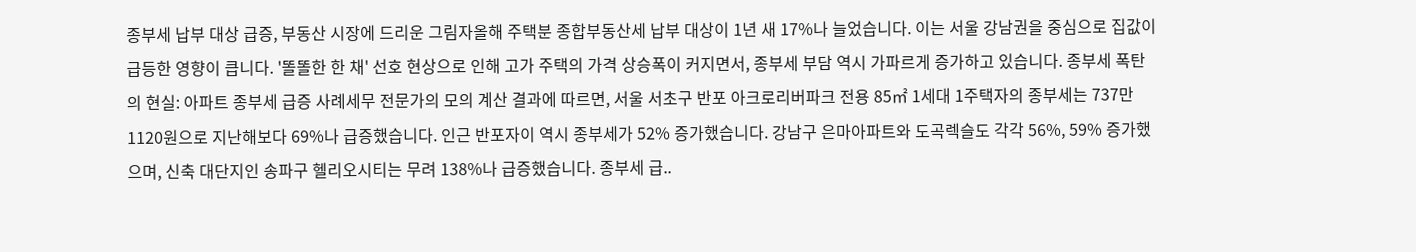종부세 납부 대상 급증, 부동산 시장에 드리운 그림자올해 주택분 종합부동산세 납부 대상이 1년 새 17%나 늘었습니다. 이는 서울 강남권을 중심으로 집값이 급등한 영향이 큽니다. '똘똘한 한 채' 선호 현상으로 인해 고가 주택의 가격 상승폭이 커지면서, 종부세 부담 역시 가파르게 증가하고 있습니다. 종부세 폭탄의 현실: 아파트 종부세 급증 사례세무 전문가의 모의 계산 결과에 따르면, 서울 서초구 반포 아크로리버파크 전용 85㎡ 1세대 1주택자의 종부세는 737만1120원으로 지난해보다 69%나 급증했습니다. 인근 반포자이 역시 종부세가 52% 증가했습니다. 강남구 은마아파트와 도곡렉슬도 각각 56%, 59% 증가했으며, 신축 대단지인 송파구 헬리오시티는 무려 138%나 급증했습니다. 종부세 급..